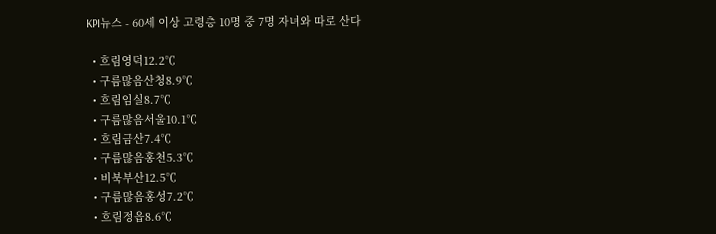KPI뉴스 - 60세 이상 고령층 10명 중 7명 자녀와 따로 산다

  • 흐림영덕12.2℃
  • 구름많음산청8.9℃
  • 흐림임실8.7℃
  • 구름많음서울10.1℃
  • 흐림금산7.4℃
  • 구름많음홍천5.3℃
  • 비북부산12.5℃
  • 구름많음홍성7.2℃
  • 흐림정읍8.6℃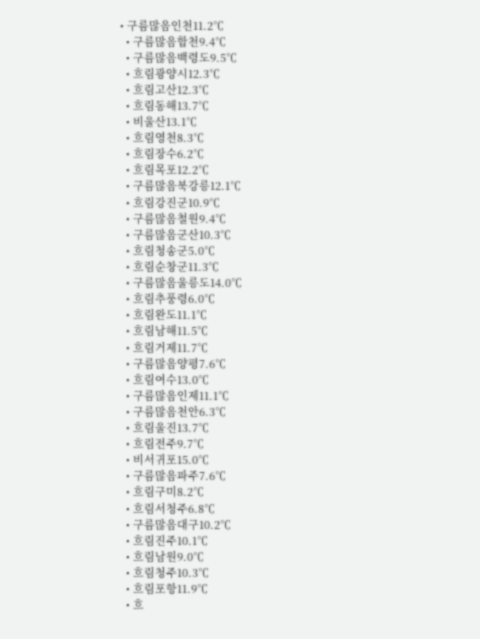• 구름많음인천11.2℃
  • 구름많음합천9.4℃
  • 구름많음백령도9.5℃
  • 흐림광양시12.3℃
  • 흐림고산12.3℃
  • 흐림동해13.7℃
  • 비울산13.1℃
  • 흐림영천8.3℃
  • 흐림장수6.2℃
  • 흐림목포12.2℃
  • 구름많음북강릉12.1℃
  • 흐림강진군10.9℃
  • 구름많음철원9.4℃
  • 구름많음군산10.3℃
  • 흐림청송군5.0℃
  • 흐림순창군11.3℃
  • 구름많음울릉도14.0℃
  • 흐림추풍령6.0℃
  • 흐림완도11.1℃
  • 흐림남해11.5℃
  • 흐림거제11.7℃
  • 구름많음양평7.6℃
  • 흐림여수13.0℃
  • 구름많음인제11.1℃
  • 구름많음천안6.3℃
  • 흐림울진13.7℃
  • 흐림전주9.7℃
  • 비서귀포15.0℃
  • 구름많음파주7.6℃
  • 흐림구미8.2℃
  • 흐림서청주6.8℃
  • 구름많음대구10.2℃
  • 흐림진주10.1℃
  • 흐림남원9.0℃
  • 흐림청주10.3℃
  • 흐림포항11.9℃
  • 흐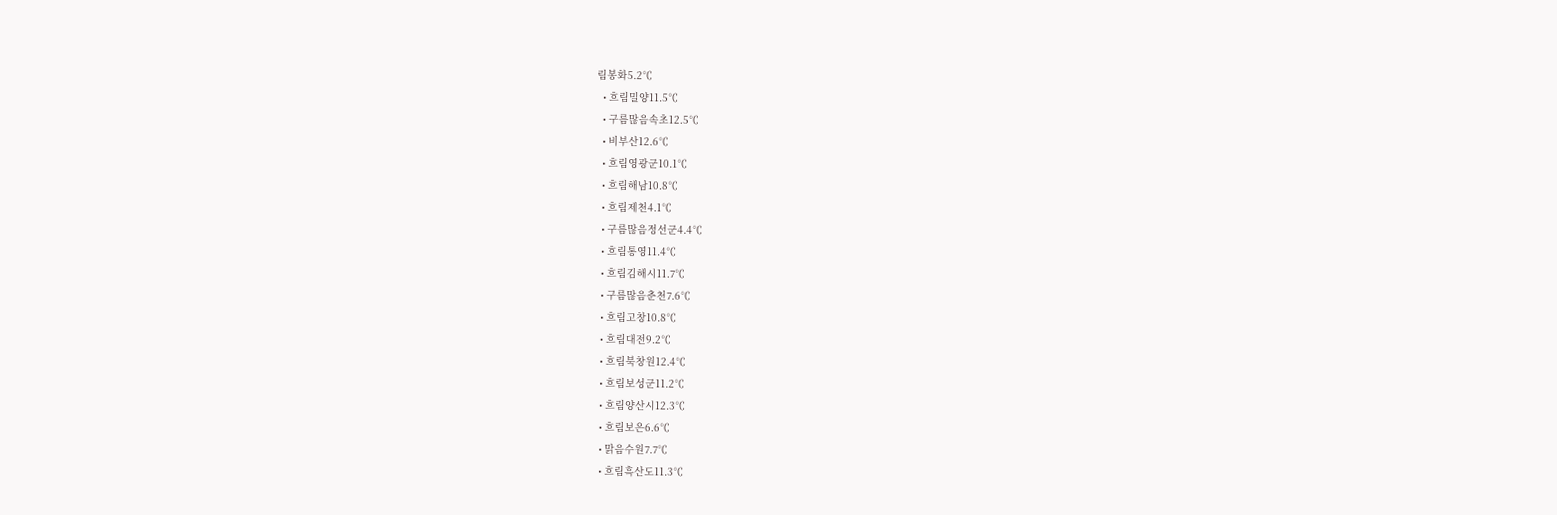림봉화5.2℃
  • 흐림밀양11.5℃
  • 구름많음속초12.5℃
  • 비부산12.6℃
  • 흐림영광군10.1℃
  • 흐림해남10.8℃
  • 흐림제천4.1℃
  • 구름많음정선군4.4℃
  • 흐림통영11.4℃
  • 흐림김해시11.7℃
  • 구름많음춘천7.6℃
  • 흐림고창10.8℃
  • 흐림대전9.2℃
  • 흐림북창원12.4℃
  • 흐림보성군11.2℃
  • 흐림양산시12.3℃
  • 흐림보은6.6℃
  • 맑음수원7.7℃
  • 흐림흑산도11.3℃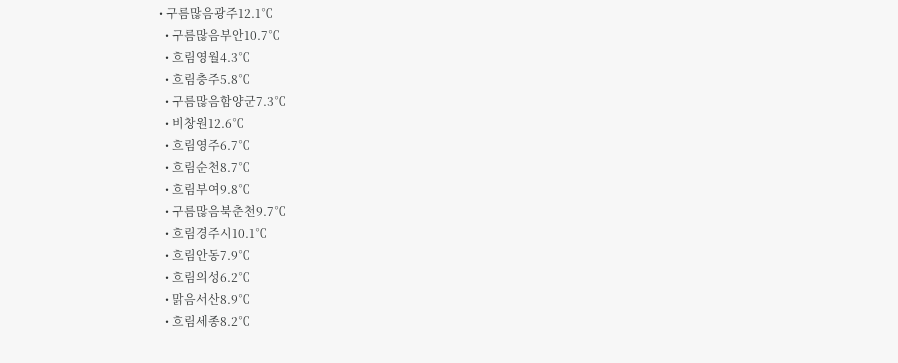• 구름많음광주12.1℃
  • 구름많음부안10.7℃
  • 흐림영월4.3℃
  • 흐림충주5.8℃
  • 구름많음함양군7.3℃
  • 비창원12.6℃
  • 흐림영주6.7℃
  • 흐림순천8.7℃
  • 흐림부여9.8℃
  • 구름많음북춘천9.7℃
  • 흐림경주시10.1℃
  • 흐림안동7.9℃
  • 흐림의성6.2℃
  • 맑음서산8.9℃
  • 흐림세종8.2℃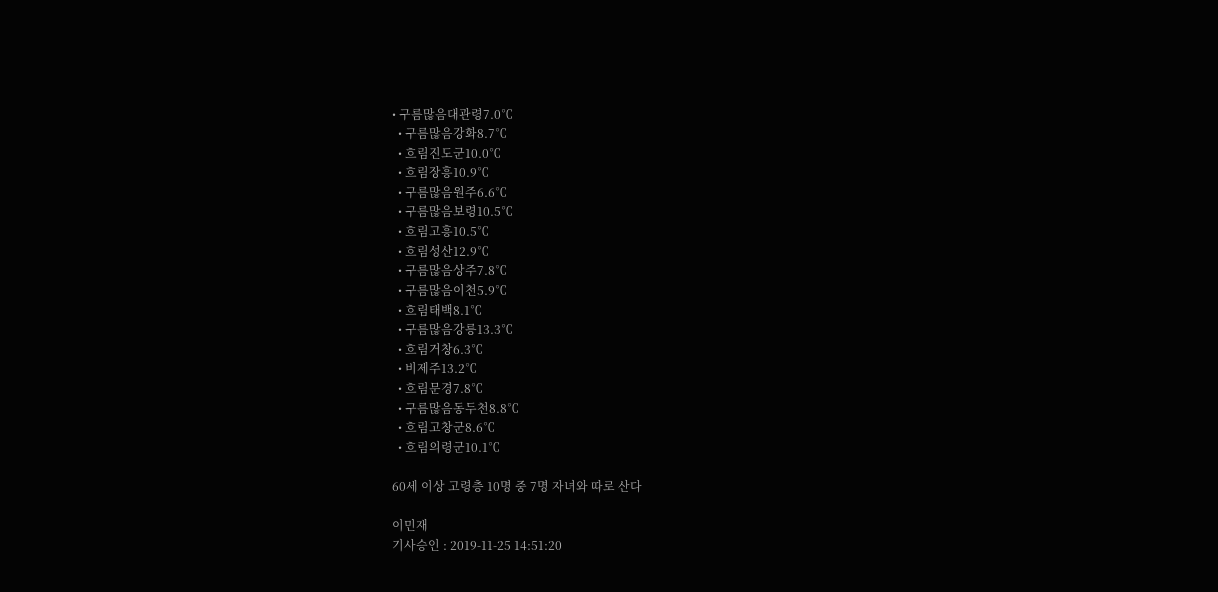• 구름많음대관령7.0℃
  • 구름많음강화8.7℃
  • 흐림진도군10.0℃
  • 흐림장흥10.9℃
  • 구름많음원주6.6℃
  • 구름많음보령10.5℃
  • 흐림고흥10.5℃
  • 흐림성산12.9℃
  • 구름많음상주7.8℃
  • 구름많음이천5.9℃
  • 흐림태백8.1℃
  • 구름많음강릉13.3℃
  • 흐림거창6.3℃
  • 비제주13.2℃
  • 흐림문경7.8℃
  • 구름많음동두천8.8℃
  • 흐림고창군8.6℃
  • 흐림의령군10.1℃

60세 이상 고령층 10명 중 7명 자녀와 따로 산다

이민재
기사승인 : 2019-11-25 14:51:20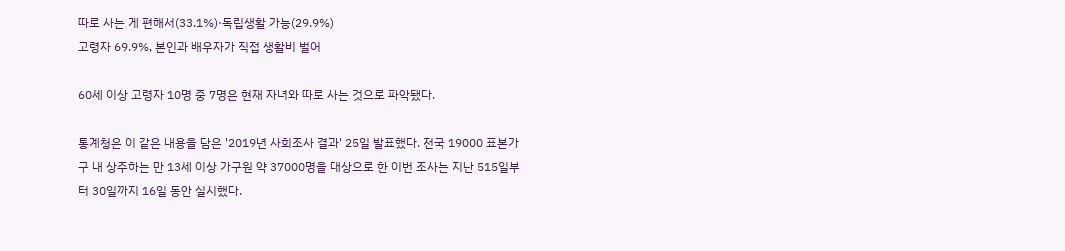따로 사는 게 편해서(33.1%)·독립생활 가능(29.9%)
고령자 69.9%, 본인과 배우자가 직접 생활비 벌어

60세 이상 고령자 10명 중 7명은 현재 자녀와 따로 사는 것으로 파악됐다.

통계청은 이 같은 내용을 담은 '2019년 사회조사 결과' 25일 발표했다. 전국 19000 표본가구 내 상주하는 만 13세 이상 가구원 약 37000명을 대상으로 한 이번 조사는 지난 515일부터 30일까지 16일 동안 실시했다.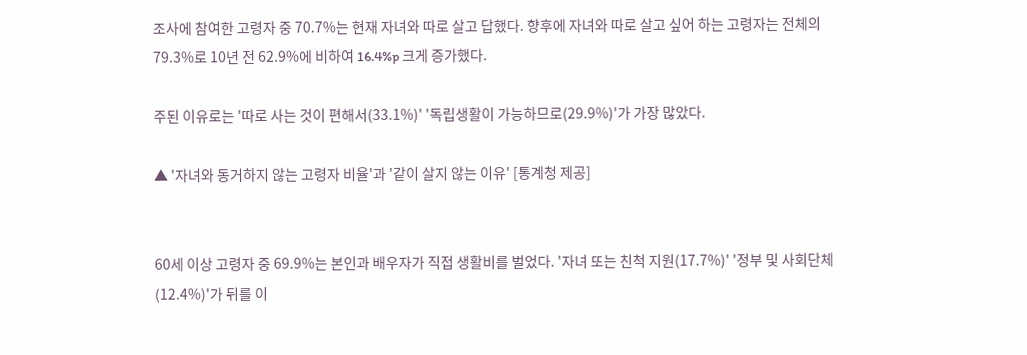조사에 참여한 고령자 중 70.7%는 현재 자녀와 따로 살고 답했다. 향후에 자녀와 따로 살고 싶어 하는 고령자는 전체의 79.3%로 10년 전 62.9%에 비하여 16.4%p 크게 증가했다.

주된 이유로는 '따로 사는 것이 편해서(33.1%)' '독립생활이 가능하므로(29.9%)'가 가장 많았다.

▲ '자녀와 동거하지 않는 고령자 비율'과 '같이 살지 않는 이유' [통계청 제공]


60세 이상 고령자 중 69.9%는 본인과 배우자가 직접 생활비를 벌었다. '자녀 또는 친척 지원(17.7%)' '정부 및 사회단체(12.4%)'가 뒤를 이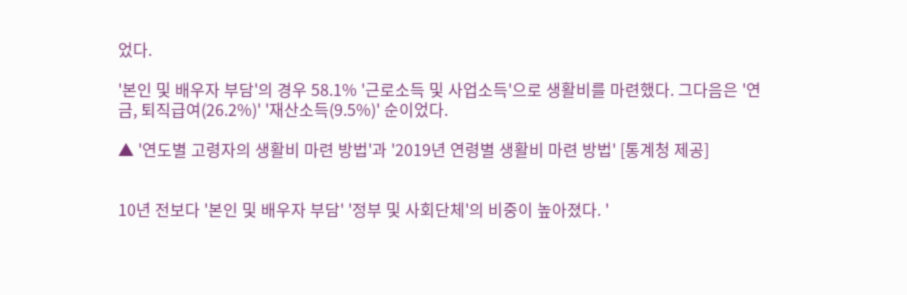었다.

'본인 및 배우자 부담'의 경우 58.1% '근로소득 및 사업소득'으로 생활비를 마련했다. 그다음은 '연금, 퇴직급여(26.2%)' '재산소득(9.5%)' 순이었다.

▲ '연도별 고령자의 생활비 마련 방법'과 '2019년 연령별 생활비 마련 방법' [통계청 제공]


10년 전보다 '본인 및 배우자 부담' '정부 및 사회단체'의 비중이 높아졌다. '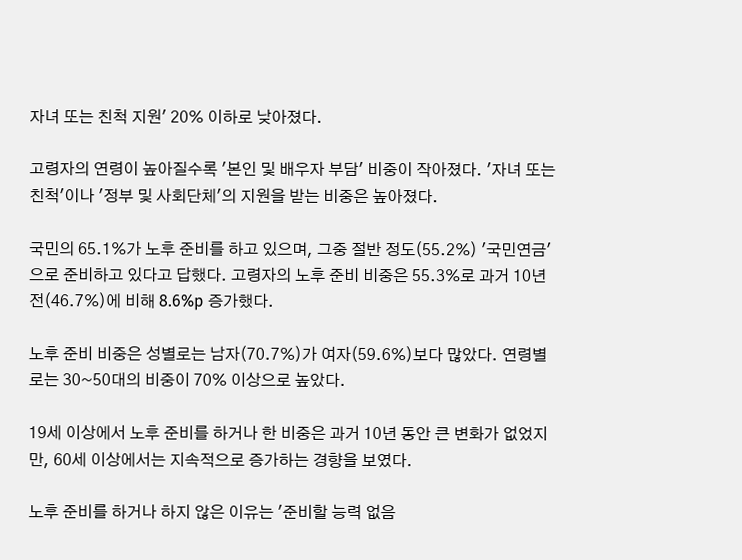자녀 또는 친척 지원' 20% 이하로 낮아졌다.

고령자의 연령이 높아질수록 '본인 및 배우자 부담' 비중이 작아졌다. '자녀 또는 친척'이나 '정부 및 사회단체'의 지원을 받는 비중은 높아졌다.

국민의 65.1%가 노후 준비를 하고 있으며, 그중 절반 정도(55.2%) '국민연금'으로 준비하고 있다고 답했다. 고령자의 노후 준비 비중은 55.3%로 과거 10년 전(46.7%)에 비해 8.6%p 증가했다.

노후 준비 비중은 성별로는 남자(70.7%)가 여자(59.6%)보다 많았다. 연령별로는 30~50대의 비중이 70% 이상으로 높았다.

19세 이상에서 노후 준비를 하거나 한 비중은 과거 10년 동안 큰 변화가 없었지만, 60세 이상에서는 지속적으로 증가하는 경향을 보였다.

노후 준비를 하거나 하지 않은 이유는 '준비할 능력 없음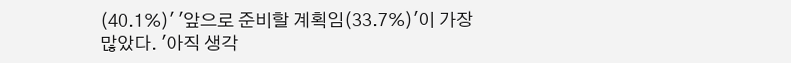(40.1%)' '앞으로 준비할 계획임(33.7%)'이 가장 많았다. '아직 생각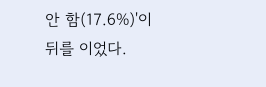안 함(17.6%)'이 뒤를 이었다.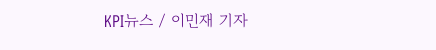KPI뉴스 / 이민재 기자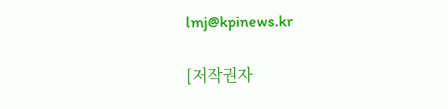lmj@kpinews.kr

[저작권자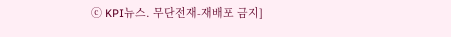ⓒ KPI뉴스. 무단전재-재배포 금지]